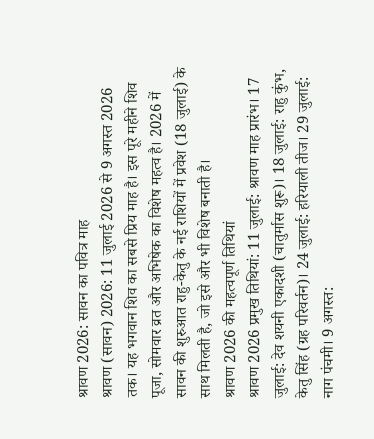श्रावण 2026: सावन का पवित्र माह
श्रावण (सावन) 2026: 11 जुलाई 2026 से 9 अगस्त 2026 तक। यह भगवान शिव का सबसे प्रिय माह है। इस पूरे महीने शिव पूजा, सोमवार व्रत और अभिषेक का विशेष महत्व है। 2026 में सावन की शुरुआत राहु-केतु के नई राशियों में प्रवेश (18 जुलाई) के साथ मिलती है, जो इसे और भी विशेष बनाती है।
श्रावण 2026 की महत्वपूर्ण तिथियां
श्रावण 2026 प्रमुख तिथियां: 11 जुलाई: श्रावण माह प्रारंभ। 17 जुलाई: देव शयनी एकादशी (चातुर्मास शुरू)। 18 जुलाई: राहु कुंभ, केतु सिंह (ग्रह परिवर्तन)। 24 जुलाई: हरियाली तीज। 29 जुलाई: नाग पंचमी। 9 अगस्त: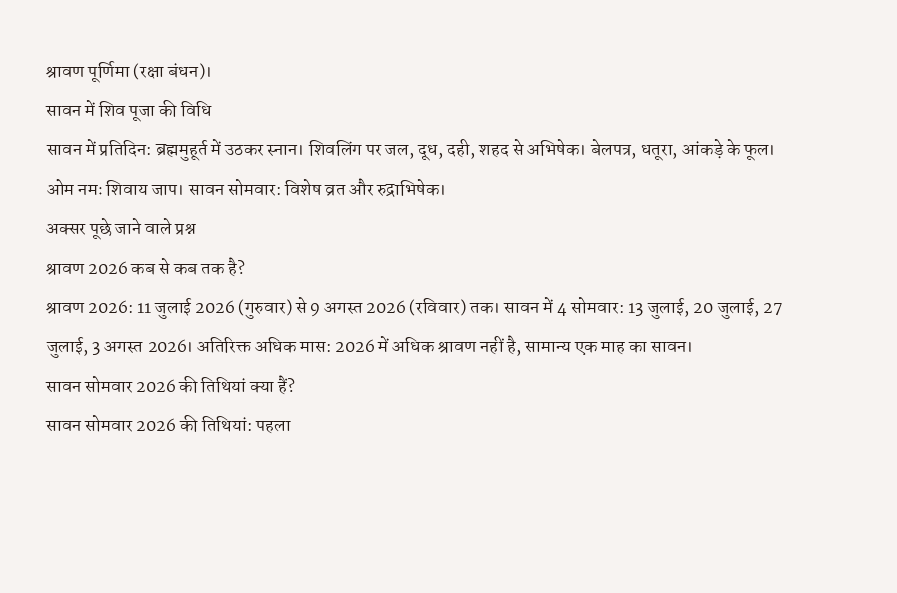श्रावण पूर्णिमा (रक्षा बंधन)।
सावन में शिव पूजा की विधि
सावन में प्रतिदिन: ब्रह्ममुहूर्त में उठकर स्नान। शिवलिंग पर जल, दूध, दही, शहद से अभिषेक। बेलपत्र, धतूरा, आंकड़े के फूल। ओम नमः शिवाय जाप। सावन सोमवार: विशेष व्रत और रुद्राभिषेक।
अक्सर पूछे जाने वाले प्रश्न
श्रावण 2026 कब से कब तक है?
श्रावण 2026: 11 जुलाई 2026 (गुरुवार) से 9 अगस्त 2026 (रविवार) तक। सावन में 4 सोमवार: 13 जुलाई, 20 जुलाई, 27 जुलाई, 3 अगस्त 2026। अतिरिक्त अधिक मास: 2026 में अधिक श्रावण नहीं है, सामान्य एक माह का सावन।
सावन सोमवार 2026 की तिथियां क्या हैं?
सावन सोमवार 2026 की तिथियां: पहला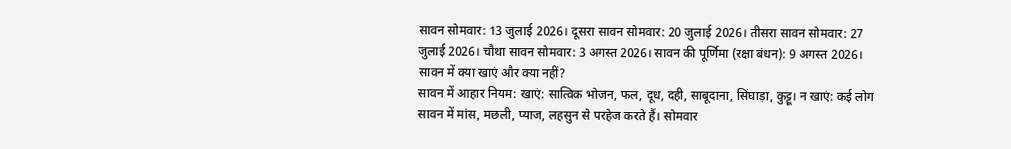सावन सोमवार: 13 जुलाई 2026। दूसरा सावन सोमवार: 20 जुलाई 2026। तीसरा सावन सोमवार: 27 जुलाई 2026। चौथा सावन सोमवार: 3 अगस्त 2026। सावन की पूर्णिमा (रक्षा बंधन): 9 अगस्त 2026।
सावन में क्या खाएं और क्या नहीं?
सावन में आहार नियम: खाएं: सात्विक भोजन, फल, दूध, दही, साबूदाना, सिंघाड़ा, कुट्टू। न खाएं: कई लोग सावन में मांस, मछली, प्याज, लहसुन से परहेज करते हैं। सोमवार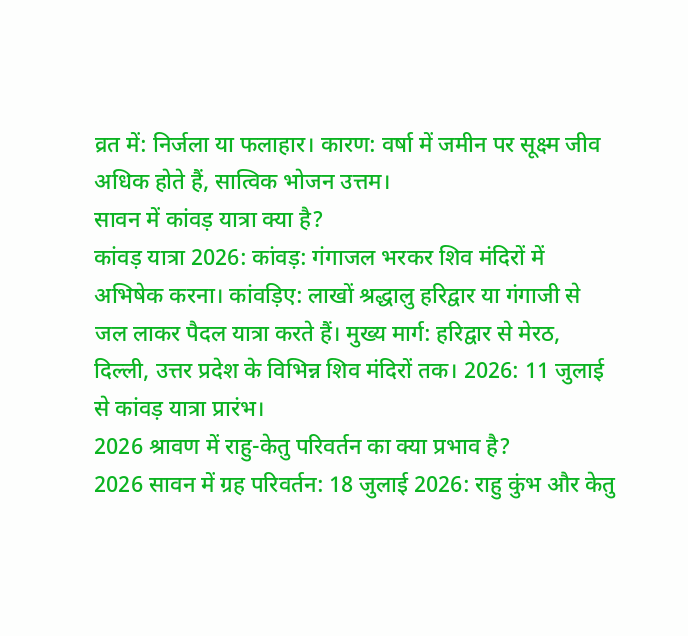व्रत में: निर्जला या फलाहार। कारण: वर्षा में जमीन पर सूक्ष्म जीव अधिक होते हैं, सात्विक भोजन उत्तम।
सावन में कांवड़ यात्रा क्या है?
कांवड़ यात्रा 2026: कांवड़: गंगाजल भरकर शिव मंदिरों में अभिषेक करना। कांवड़िए: लाखों श्रद्धालु हरिद्वार या गंगाजी से जल लाकर पैदल यात्रा करते हैं। मुख्य मार्ग: हरिद्वार से मेरठ, दिल्ली, उत्तर प्रदेश के विभिन्न शिव मंदिरों तक। 2026: 11 जुलाई से कांवड़ यात्रा प्रारंभ।
2026 श्रावण में राहु-केतु परिवर्तन का क्या प्रभाव है?
2026 सावन में ग्रह परिवर्तन: 18 जुलाई 2026: राहु कुंभ और केतु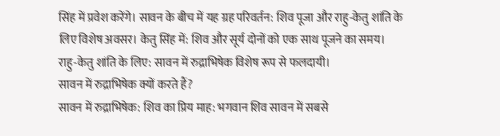सिंह में प्रवेश करेंगे। सावन के बीच में यह ग्रह परिवर्तन: शिव पूजा और राहु-केतु शांति के लिए विशेष अवसर। केतु सिंह में: शिव और सूर्य दोनों को एक साथ पूजने का समय। राहु-केतु शांति के लिए: सावन में रुद्राभिषेक विशेष रूप से फलदायी।
सावन में रुद्राभिषेक क्यों करते हैं?
सावन में रुद्राभिषेक: शिव का प्रिय माह: भगवान शिव सावन में सबसे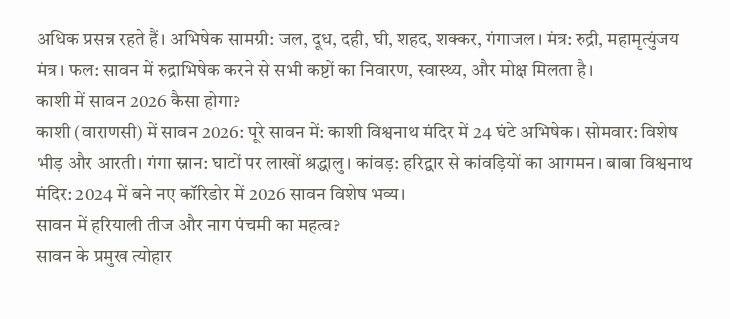अधिक प्रसन्न रहते हैं। अभिषेक सामग्री: जल, दूध, दही, घी, शहद, शक्कर, गंगाजल। मंत्र: रुद्री, महामृत्युंजय मंत्र। फल: सावन में रुद्राभिषेक करने से सभी कष्टों का निवारण, स्वास्थ्य, और मोक्ष मिलता है।
काशी में सावन 2026 कैसा होगा?
काशी (वाराणसी) में सावन 2026: पूरे सावन में: काशी विश्वनाथ मंदिर में 24 घंटे अभिषेक। सोमवार: विशेष भीड़ और आरती। गंगा स्नान: घाटों पर लाखों श्रद्धालु। कांवड़: हरिद्वार से कांवड़ियों का आगमन। बाबा विश्वनाथ मंदिर: 2024 में बने नए कॉरिडोर में 2026 सावन विशेष भव्य।
सावन में हरियाली तीज और नाग पंचमी का महत्व?
सावन के प्रमुख त्योहार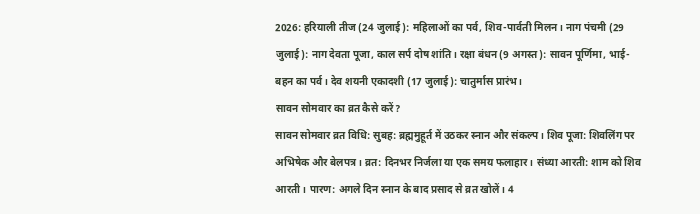2026: हरियाली तीज (24 जुलाई): महिलाओं का पर्व, शिव-पार्वती मिलन। नाग पंचमी (29 जुलाई): नाग देवता पूजा, काल सर्प दोष शांति। रक्षा बंधन (9 अगस्त): सावन पूर्णिमा, भाई-बहन का पर्व। देव शयनी एकादशी (17 जुलाई): चातुर्मास प्रारंभ।
सावन सोमवार का व्रत कैसे करें?
सावन सोमवार व्रत विधि: सुबह: ब्रह्ममुहूर्त में उठकर स्नान और संकल्प। शिव पूजा: शिवलिंग पर अभिषेक और बेलपत्र। व्रत: दिनभर निर्जला या एक समय फलाहार। संध्या आरती: शाम को शिव आरती। पारण: अगले दिन स्नान के बाद प्रसाद से व्रत खोलें। 4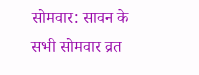सोमवार: सावन के सभी सोमवार व्रत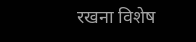रखना विशेष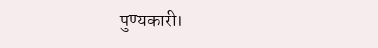पुण्यकारी।